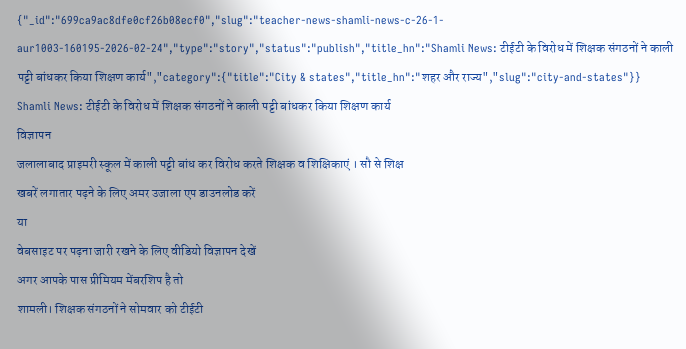{"_id":"699ca9ac8dfe0cf26b08ecf0","slug":"teacher-news-shamli-news-c-26-1-aur1003-160195-2026-02-24","type":"story","status":"publish","title_hn":"Shamli News: टीईटी के विरोध में शिक्षक संगठनों ने काली पट्टी बांधकर किया शिक्षण कार्य","category":{"title":"City & states","title_hn":"शहर और राज्य","slug":"city-and-states"}}
Shamli News: टीईटी के विरोध में शिक्षक संगठनों ने काली पट्टी बांधकर किया शिक्षण कार्य
विज्ञापन
जलालाबाद प्राइमरी स्कूल में काली पट्टी बांध कर विरोध करते शिक्षक व शिक्षिकाएं । सौ से शिक्ष
खबरें लगातार पढ़ने के लिए अमर उजाला एप डाउनलोड करें
या
वेबसाइट पर पढ़ना जारी रखने के लिए वीडियो विज्ञापन देखें
अगर आपके पास प्रीमियम मेंबरशिप है तो
शामली। शिक्षक संगठनों ने सोमवार को टीईटी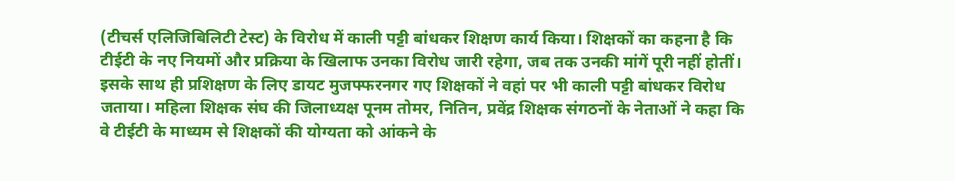(टीचर्स एलिजिबिलिटी टेस्ट) के विरोध में काली पट्टी बांधकर शिक्षण कार्य किया। शिक्षकों का कहना है कि टीईटी के नए नियमों और प्रक्रिया के खिलाफ उनका विरोध जारी रहेगा, जब तक उनकी मांगें पूरी नहीं होतीं।
इसके साथ ही प्रशिक्षण के लिए डायट मुजफ्फरनगर गए शिक्षकों ने वहां पर भी काली पट्टी बांधकर विरोध जताया। महिला शिक्षक संघ की जिलाध्यक्ष पूनम तोमर, नितिन, प्रवेंद्र शिक्षक संगठनों के नेताओं ने कहा कि वे टीईटी के माध्यम से शिक्षकों की योग्यता को आंकने के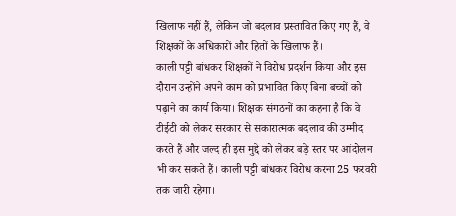खिलाफ नहीं हैं, लेकिन जो बदलाव प्रस्तावित किए गए हैं, वे शिक्षकों के अधिकारों और हितों के खिलाफ हैं।
काली पट्टी बांधकर शिक्षकों ने विरोध प्रदर्शन किया और इस दौरान उन्होंने अपने काम को प्रभावित किए बिना बच्चों को पढ़ाने का कार्य किया। शिक्षक संगठनों का कहना है कि वे टीईटी को लेकर सरकार से सकारात्मक बदलाव की उम्मीद करते हैं और जल्द ही इस मुद्दे को लेकर बड़े स्तर पर आंदोलन भी कर सकते हैं। काली पट्टी बांधकर विरोध करना 25 फरवरी तक जारी रहेगा।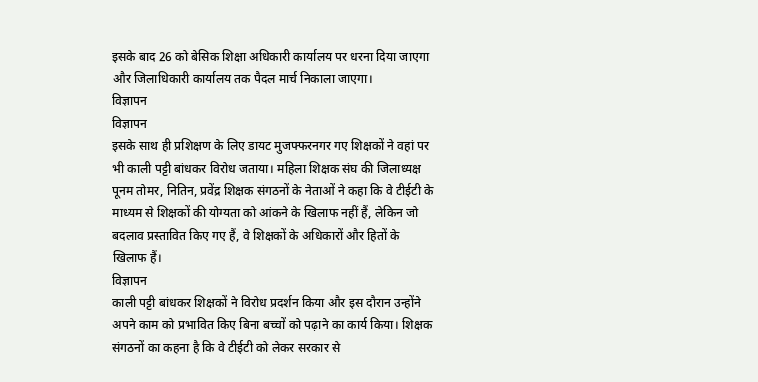इसके बाद 26 को बेसिक शिक्षा अधिकारी कार्यालय पर धरना दिया जाएगा और जिलाधिकारी कार्यालय तक पैदल मार्च निकाला जाएगा।
विज्ञापन
विज्ञापन
इसके साथ ही प्रशिक्षण के लिए डायट मुजफ्फरनगर गए शिक्षकों ने वहां पर भी काली पट्टी बांधकर विरोध जताया। महिला शिक्षक संघ की जिलाध्यक्ष पूनम तोमर, नितिन, प्रवेंद्र शिक्षक संगठनों के नेताओं ने कहा कि वे टीईटी के माध्यम से शिक्षकों की योग्यता को आंकने के खिलाफ नहीं हैं, लेकिन जो बदलाव प्रस्तावित किए गए हैं, वे शिक्षकों के अधिकारों और हितों के खिलाफ हैं।
विज्ञापन
काली पट्टी बांधकर शिक्षकों ने विरोध प्रदर्शन किया और इस दौरान उन्होंने अपने काम को प्रभावित किए बिना बच्चों को पढ़ाने का कार्य किया। शिक्षक संगठनों का कहना है कि वे टीईटी को लेकर सरकार से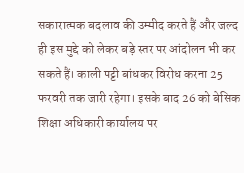सकारात्मक बदलाव की उम्मीद करते हैं और जल्द ही इस मुद्दे को लेकर बड़े स्तर पर आंदोलन भी कर सकते हैं। काली पट्टी बांधकर विरोध करना 25 फरवरी तक जारी रहेगा। इसके बाद 26 को बेसिक शिक्षा अधिकारी कार्यालय पर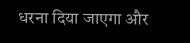धरना दिया जाएगा और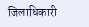जिलाधिकारी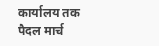कार्यालय तक पैदल मार्च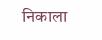निकाला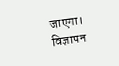जाएगा।
विज्ञापन